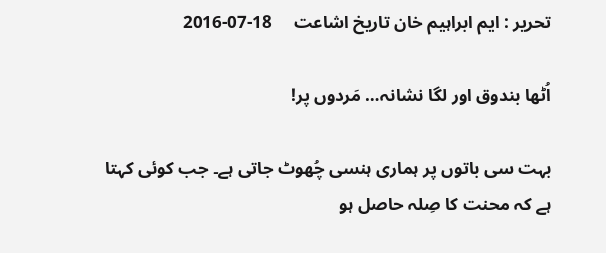تحریر : ایم ابراہیم خان تاریخ اشاعت     18-07-2016

اُٹھا بندوق اور لگا نشانہ… مَردوں پر!

بہت سی باتوں پر ہماری ہنسی چُھوٹ جاتی ہے۔ جب کوئی کہتا ہے کہ محنت کا صِلہ حاصل ہو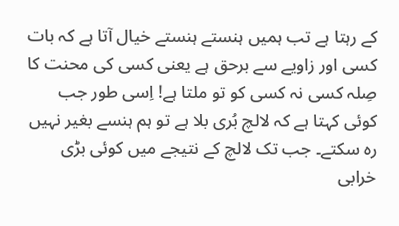کے رہتا ہے تب ہمیں ہنستے ہنستے خیال آتا ہے کہ بات کسی اور زاویے سے برحق ہے یعنی کسی کی محنت کا صِلہ کسی نہ کسی کو تو ملتا ہے! اِسی طور جب کوئی کہتا ہے کہ لالچ بُری بلا ہے تو ہم ہنسے بغیر نہیں رہ سکتے۔ جب تک لالچ کے نتیجے میں کوئی بڑی خرابی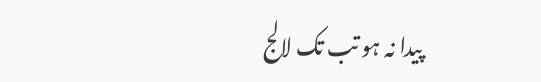پیدا نہ ہو تب تک لالج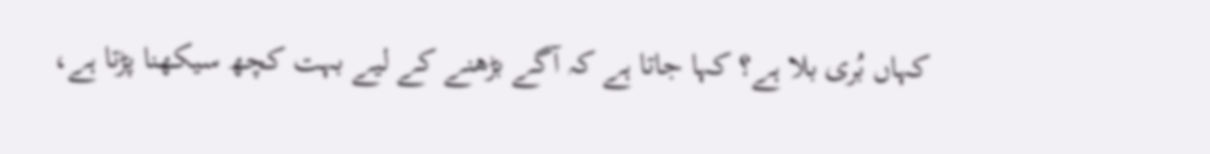کہاں بُری بلا ہے؟ کہا جاتا ہے کہ آگے بڑھنے کے لیے بہت کچھ سیکھنا پڑتا ہے،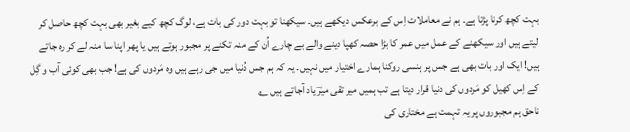بہت کچھ کرنا پڑتا ہے۔ ہم نے معاملات اِس کے برعکس دیکھے ہیں۔ سیکھنا تو بہت دور کی بات ہے، لوگ کچھ کیے بغیر بھی بہت کچھ حاصل کر لیتے ہیں اور سیکھنے کے عمل میں عمر کا بڑا حصہ کھپا دینے والے بے چارے اُن کے منہ تکنے پر مجبور ہوتے ہیں یا پھر اپنا سا منہ لے کر رہ جاتے ہیں! ایک اور بات بھی ہے جس پر ہنسی روکنا ہمارے اختیار میں نہیں۔ یہ کہ ہم جس دُنیا میں جی رہے ہیں وہ مَردوں کی ہے! جب بھی کوئی آب و گِل کے اِس کھیل کو مَردوں کی دنیا قرار دیتا ہے تب ہمیں میر تقی میرؔ یاد آجاتے ہیں ؎
ناحق ہم مجبوروں پر یہ تہمت ہے مختاری کی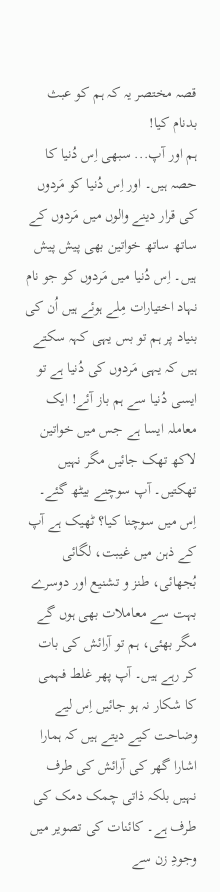قصہ مختصر یہ کہ ہم کو عبث بدنام کیا!
ہم اور آپ... سبھی اِس دُنیا کا حصہ ہیں۔ اور اِس دُنیا کو مَردوں کی قرار دینے والوں میں مَردوں کے ساتھ ساتھ خواتین بھی پیش پیش ہیں۔ اِس دُنیا میں مَردوں کو جو نام نہاد اختیارات مِلے ہوئے ہیں اُن کی بنیاد پر ہم تو بس یہی کہہ سکتے ہیں کہ یہی مَردوں کی دُنیا ہے تو ایسی دُنیا سے ہم باز آئے! ایک معاملہ ایسا ہے جس میں خواتین لاکھ تھک جائیں مگر نہیں تھکتیں۔ آپ سوچنے بیٹھ گئے۔ اِس میں سوچنا کیا؟ ٹھیک ہے آپ کے ذہن میں غیبت، لگائی بُجھائی، طنز و تشنیع اور دوسرے بہت سے معاملات بھی ہوں گے مگر بھئی، ہم تو آرائش کی بات کر رہے ہیں۔ آپ پھر غلط فہمی کا شکار نہ ہو جائیں اِس لیے وضاحت کیے دیتے ہیں کہ ہمارا اشارا گھر کی آرائش کی طرف نہیں بلکہ ذاتی چمک دمک کی طرف ہے۔ کائنات کی تصویر میں وجودِ زن سے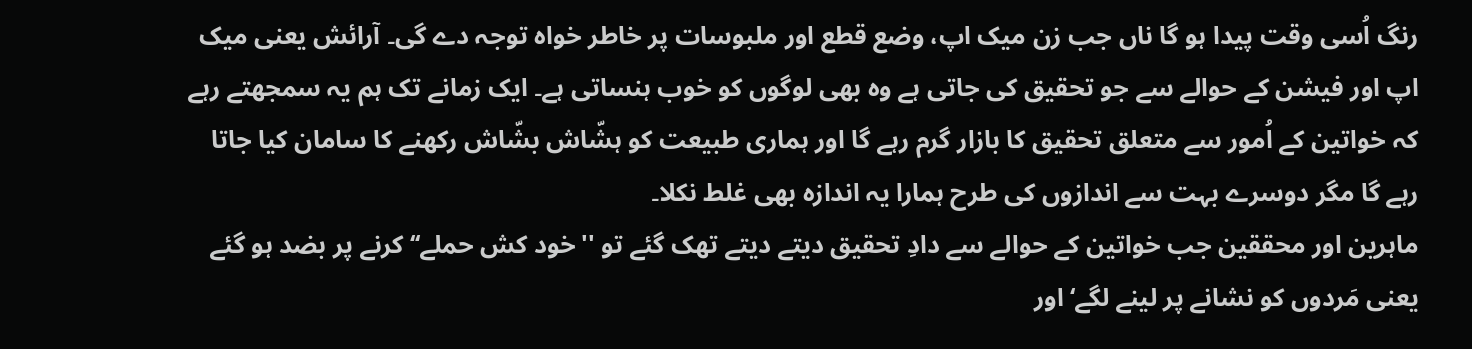رنگ اُسی وقت پیدا ہو گا ناں جب زن میک اپ، وضع قطع اور ملبوسات پر خاطر خواہ توجہ دے گی۔ آرائش یعنی میک اپ اور فیشن کے حوالے سے جو تحقیق کی جاتی ہے وہ بھی لوگوں کو خوب ہنساتی ہے۔ ایک زمانے تک ہم یہ سمجھتے رہے کہ خواتین کے اُمور سے متعلق تحقیق کا بازار گرم رہے گا اور ہماری طبیعت کو ہشّاش بشّاش رکھنے کا سامان کیا جاتا رہے گا مگر دوسرے بہت سے اندازوں کی طرح ہمارا یہ اندازہ بھی غلط نکلا۔
ماہرین اور محققین جب خواتین کے حوالے سے دادِ تحقیق دیتے دیتے تھک گئے تو ''خود کش حملے‘‘ کرنے پر بضد ہو گئے یعنی مَردوں کو نشانے پر لینے لگے‘ اور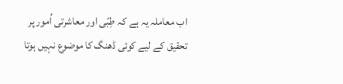اب معاملہ یہ ہے کہ طِبّی اور معاشرتی اُمور پر تحقیق کے لیے کوئی ڈھنگ کا موضوع نہیں ہوتا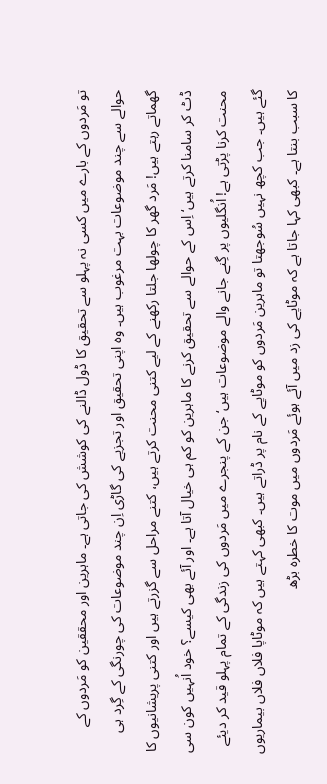تو مَردوں کے بارے میں کسی نہ پہلو سے تحقیق کا ڈول ڈالنے کی کوشش کی جاتی ہے۔ ماہرین اور محققین کو مَردوں کے حوالے سے چند موضوعات بہت مرغوب ہیں۔ وہ اپنی تحقیق اور تجزیے کی گاڑی اِن چند موضوعات کی چورنگی کے گِرد ہی گھماتے رہتے ہیں! مَرد گھر کا چولھا جلتا رکھنے کے لیے کتنی محنت کرتے ہیں، کتنے مراحل سے گزرتے ہیں اور کتنی پریشانیوں کا ڈٹ کر سامنا کرتے ہیں‘ اِس کے حوالے سے تحقیق کرنے کا ماہرین کو کم ہی خیال آتا ہے۔ اور آئے بھی کیسے؟ خود اُنہیں کون سی محنت کرنا پڑتی ہے! اُنگلیوں پر گِنے جانے والے موضوعات ہیں‘ جن کے پنجرے میں مَردوں کی زندگی کے تمام پہلو قید کر دیئے گئے ہیں۔ جب کچھ نہیں سُوجھتا تو ماہرین مَردوں کو موٹاپے کے نام پر ڈراتے ہیں۔ کبھی کہتے ہیں کہ موٹاپا فلاں فلاں بیماریوں کا سبب بنتا ہے۔ کبھی کہا جاتا ہے کہ موٹاپے کی زد میں آئے ہوئے مَردوں میں موت کا خطرہ بڑھ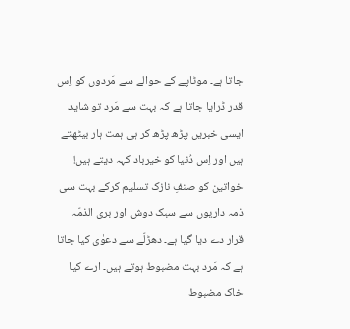جاتا ہے۔ موٹاپے کے حوالے سے مَردوں کو اِس قدر ڈرایا جاتا ہے کہ بہت سے مَرد تو شاید ایسی خبریں پڑھ پڑھ کر ہی ہمت ہار بیٹھتے ہیں اور اِس دُنیا کو خیرباد کہہ دیتے ہیں!
خواتین کو صنفِ نازک تسلیم کرکے بہت سی ذمہ داریوں سے سبک دوش اور بری الذمّہ قرار دے دیا گیا ہے۔ دھڑلّے سے دعوٰی کیا جاتا ہے کہ مَرد بہت مضبوط ہوتے ہیں۔ ارے کیا خاک مضبوط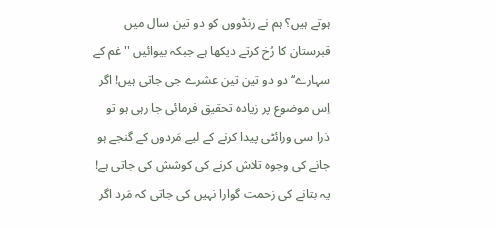ہوتے ہیں؟ ہم نے رنڈووں کو دو تین سال میں قبرستان کا رُخ کرتے دیکھا ہے جبکہ بیوائیں ''غم کے سہارے‘‘ دو دو تین تین عشرے جی جاتی ہیں! اگر اِس موضوع پر زیادہ تحقیق فرمائی جا رہی ہو تو ذرا سی ورائٹی پیدا کرنے کے لیے مَردوں کے گنجے ہو جانے کی وجوہ تلاش کرنے کی کوشش کی جاتی ہے! یہ بتانے کی زحمت گوارا نہیں کی جاتی کہ مَرد اگر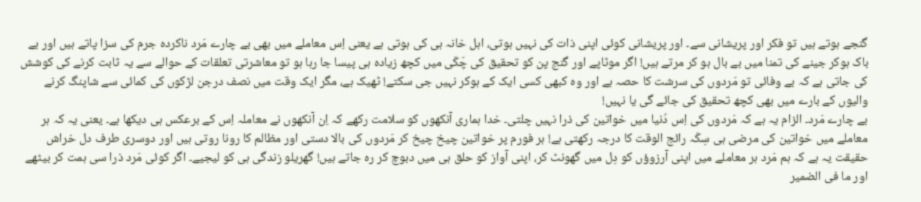گنجے ہوتے ہیں تو فکر اور پریشانی سے۔ اور پریشانی کوئی اپنی ذات کی نہیں ہوتی، اہل خانہ ہی کی ہوتی ہے یعنی اِس معاملے میں بھی بے چارے مَرد ناکردہ جرم کی سزا پاتے ہیں اور بے باک ہوکر جینے کی تمنا میں بے بال ہو کر مرتے ہیں! اگر موٹاپے اور گنج پن کو تحقیق کی چَکّی میں کچھ زیادہ ہی پیسا جا رہا ہو تو معاشرتی تعلقات کے حوالے سے یہ ثابت کرنے کی کوشش کی جاتی ہے کہ بے وفائی تو مَردوں کی سرشت کا حصہ ہے اور وہ کبھی کسی ایک کے ہوکر نہیں جی سکتے! ٹھیک ہے، مگر ایک وقت میں نصف درجن لڑکوں کی کمائی سے شاپنگ کرنے والیوں کے بارے میں بھی کچھ تحقیق کی جائے گی یا نہیں!
بے چارے مَرد۔ الزام یہ ہے کہ مَردوں کی اِس دُنیا میں خواتین کی ذرا نہیں چلتی۔ خدا ہماری آنکھوں کو سلامت رکھے کہ اِن آنکھوں نے معاملہ اِس کے برعکس ہی دیکھا ہے۔ یعنی یہ کہ ہر معاملے میں خواتین کی مرضی ہی سِکّہ رائج الوقت کا درجہ رکھتی ہے! ہر فورم پر خواتین چیخ چیخ کر مَردوں کی بالا دستی اور مظالم کا رونا روتی ہیں اور دوسری طرف دل خراش حقیقت یہ ہے کہ ہم مَرد ہر معاملے میں اپنی آرزوؤں کو دِل میں گھونٹ کر، اپنی آواز کو حلق ہی میں دبوچ کر رہ جاتے ہیں! گھریلو زندگی ہی کو لیجیے۔ اگر کوئی مَرد ذرا سی ہمت کر بیٹھے اور ما فی الضمیر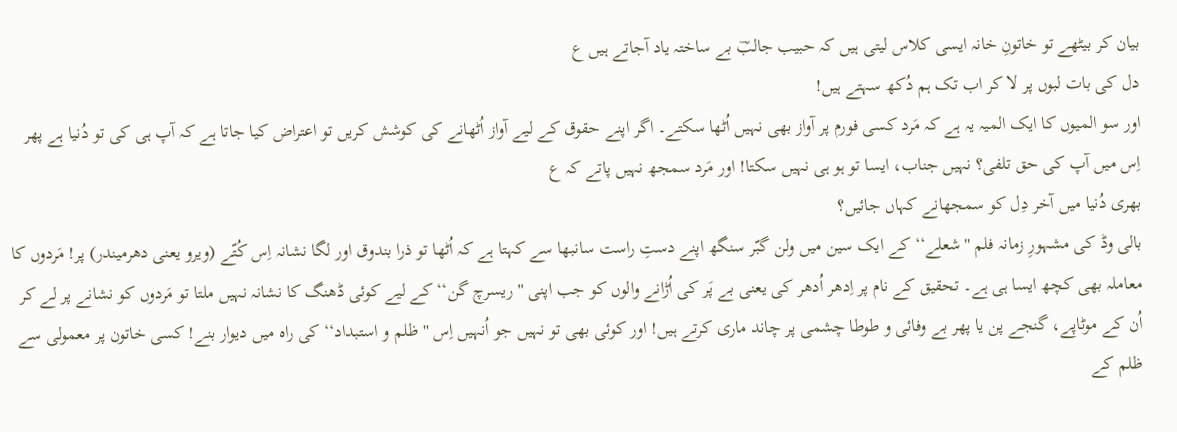بیان کر بیٹھے تو خاتونِ خانہ ایسی کلاس لیتی ہیں کہ حبیب جالبؔ بے ساختہ یاد آجاتے ہیں ع
دل کی بات لبوں پر لا کر اب تک ہم دُکھ سہتے ہیں!
اور سو المیوں کا ایک المیہ یہ ہے کہ مَرد کسی فورم پر آواز بھی نہیں اُٹھا سکتے۔ اگر اپنے حقوق کے لیے آواز اُٹھانے کی کوشش کریں تو اعتراض کیا جاتا ہے کہ آپ ہی کی تو دُنیا ہے پھر اِس میں آپ کی حق تلفی؟ نہیں جناب، ایسا تو ہو ہی نہیں سکتا! اور مَرد سمجھ نہیں پاتے کہ ع
بھری دُنیا میں آخر دِل کو سمجھانے کہاں جائیں؟
بالی وڈ کی مشہورِ زمانہ فلم ''شعلے‘‘ کے ایک سین میں ولن گبّر سنگھ اپنے دستِ راست سانبھا سے کہتا ہے کہ اُٹھا تو ذرا بندوق اور لگا نشانہ اِس کُتّے (ویرو یعنی دھرمیندر) پر! مَردوں کا معاملہ بھی کچھ ایسا ہی ہے۔ تحقیق کے نام پر اِدھر اُدھر کی یعنی بے پَر کی اُڑانے والوں کو جب اپنی ''ریسرچ گن‘‘ کے لیے کوئی ڈھنگ کا نشانہ نہیں ملتا تو مَردوں کو نشانے پر لے کر اُن کے موٹاپے، گنجے پن یا پھر بے وفائی و طوطا چشمی پر چاند ماری کرتے ہیں! اور کوئی بھی تو نہیں جو اُنہیں اِس ''ظلم و استبداد‘‘ کی راہ میں دیوار بنے! کسی خاتون پر معمولی سے ظلم کے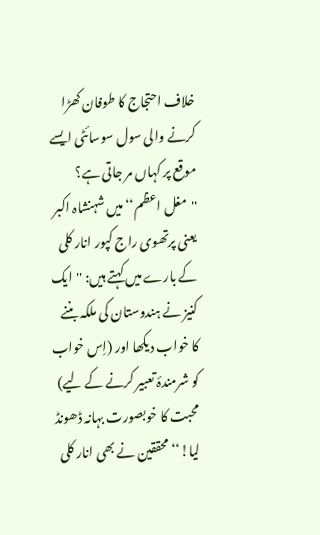خلاف احتجاج کا طوفان کھڑا کرنے والی سول سوسائٹی ایسے موقع پر کہاں مر جاتی ہے؟
''مغل اعظم‘‘ میں شہنشاہ اکبر یعنی پرتھوی راج کپور انار کلی کے بارے میں کہتے ہیں: ''ایک کنیز نے ہندوستان کی ملکہ بننے کا خواب دیکھا اور (اِس خواب کو شرمندۂ تعبیر کرنے کے لیے) محبت کا خوبصورت بہانہ ڈھونڈ لیا!‘‘ محققین نے بھی انار کلی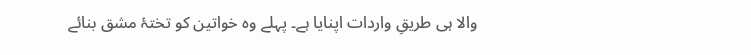والا ہی طریقِ واردات اپنایا ہے۔ پہلے وہ خواتین کو تختۂ مشق بنائے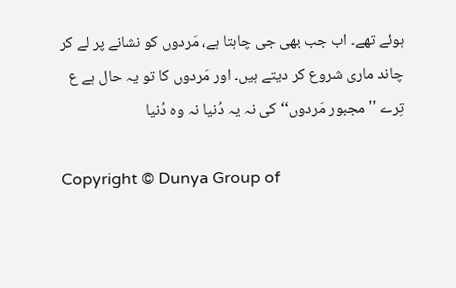ہوئے تھے۔ اب جب بھی جی چاہتا ہے، مَردوں کو نشانے پر لے کر چاند ماری شروع کر دیتے ہیں۔ اور مَردوں کا تو یہ حال ہے ع
تِرے ''مجبور مَردوں‘‘ کی نہ یہ دُنیا نہ وہ دُنیا

Copyright © Dunya Group of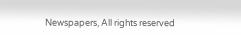Newspapers, All rights reserved